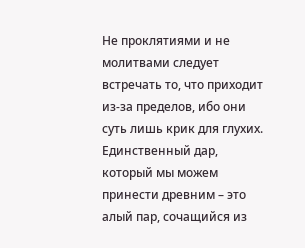Не проклятиями и не молитвами следует встречать то, что приходит из-за пределов, ибо они суть лишь крик для глухих.
Единственный дар, который мы можем принести древним – это алый пар, сочащийся из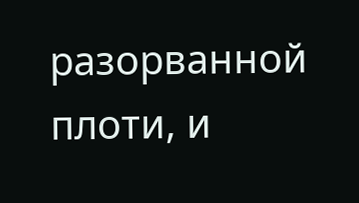разорванной плоти, и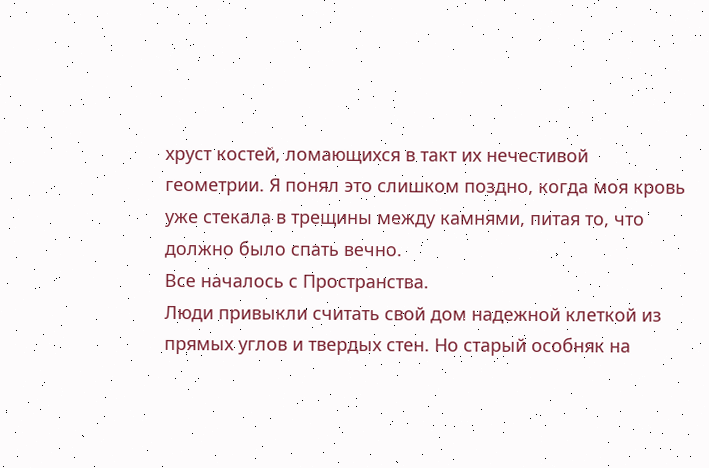хруст костей, ломающихся в такт их нечестивой геометрии. Я понял это слишком поздно, когда моя кровь уже стекала в трещины между камнями, питая то, что должно было спать вечно.
Все началось с Пространства.
Люди привыкли считать свой дом надежной клеткой из прямых углов и твердых стен. Но старый особняк на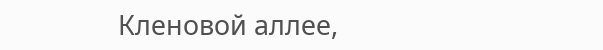Кленовой аллее,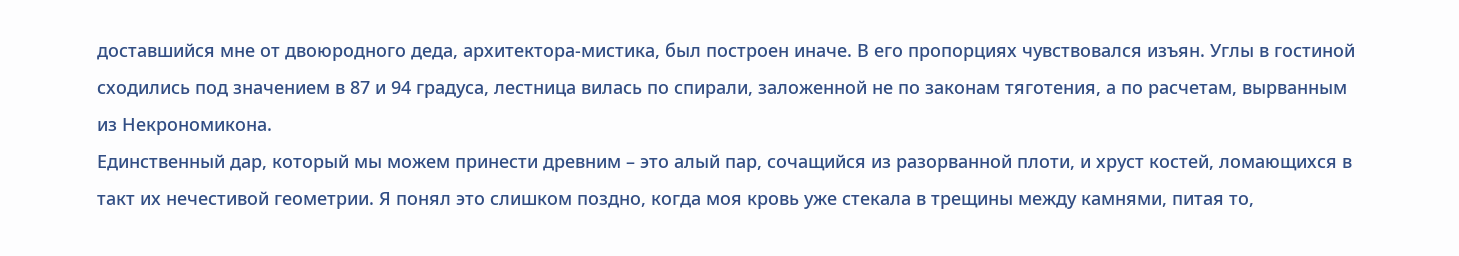доставшийся мне от двоюродного деда, архитектора-мистика, был построен иначе. В его пропорциях чувствовался изъян. Углы в гостиной сходились под значением в 87 и 94 градуса, лестница вилась по спирали, заложенной не по законам тяготения, а по расчетам, вырванным из Некрономикона.
Единственный дар, который мы можем принести древним – это алый пар, сочащийся из разорванной плоти, и хруст костей, ломающихся в такт их нечестивой геометрии. Я понял это слишком поздно, когда моя кровь уже стекала в трещины между камнями, питая то,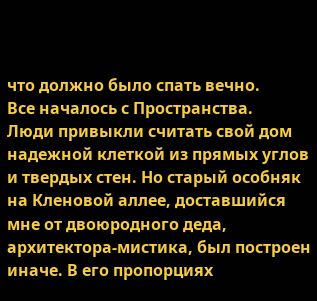что должно было спать вечно.
Все началось с Пространства.
Люди привыкли считать свой дом надежной клеткой из прямых углов и твердых стен. Но старый особняк на Кленовой аллее, доставшийся мне от двоюродного деда, архитектора-мистика, был построен иначе. В его пропорциях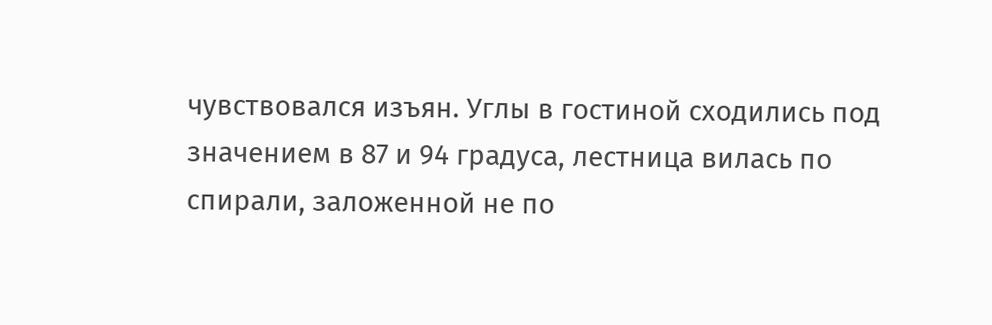чувствовался изъян. Углы в гостиной сходились под значением в 87 и 94 градуса, лестница вилась по спирали, заложенной не по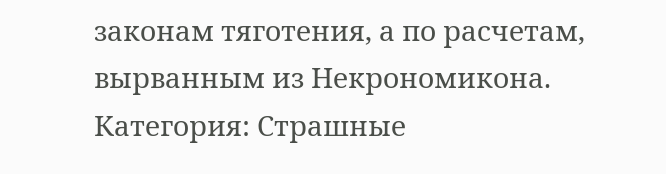законам тяготения, а по расчетам, вырванным из Некрономикона.
Категория: Страшные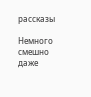рассказы

Немного смешно даже